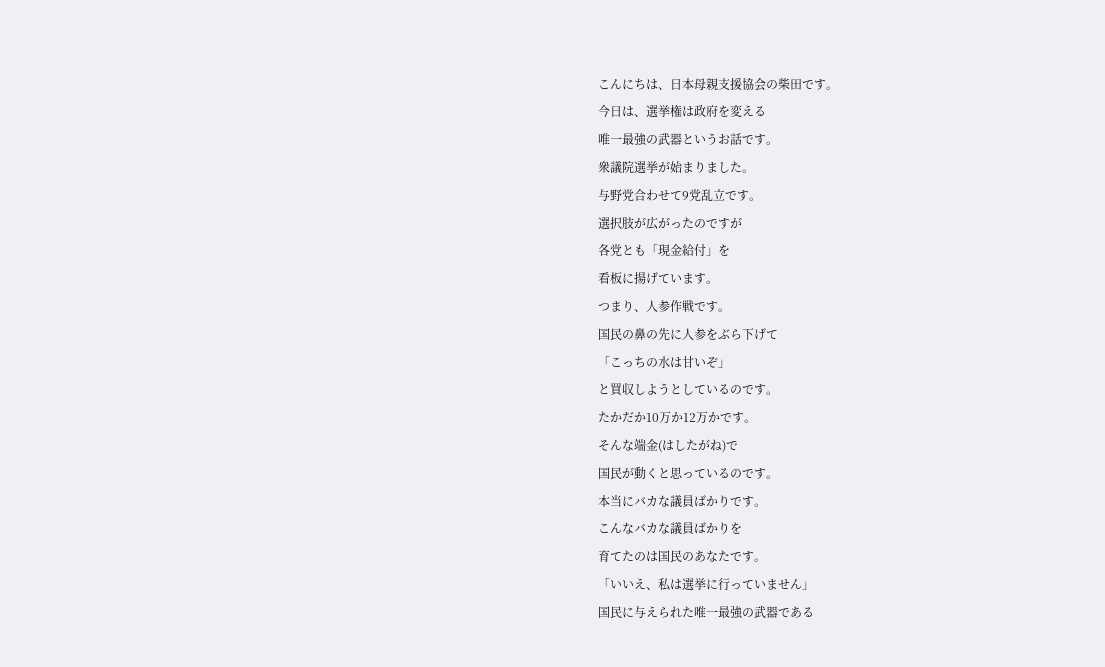こんにちは、日本母親支援協会の柴田です。
今日は、選挙権は政府を変える
唯一最強の武器というお話です。
衆議院選挙が始まりました。
与野党合わせて9党乱立です。
選択肢が広がったのですが
各党とも「現金給付」を
看板に揚げています。
つまり、人参作戦です。
国民の鼻の先に人参をぶら下げて
「こっちの水は甘いぞ」
と買収しようとしているのです。
たかだか10万か12万かです。
そんな端金(はしたがね)で
国民が動くと思っているのです。
本当にバカな議員ばかりです。
こんなバカな議員ばかりを
育てたのは国民のあなたです。
「いいえ、私は選挙に行っていません」
国民に与えられた唯一最強の武器である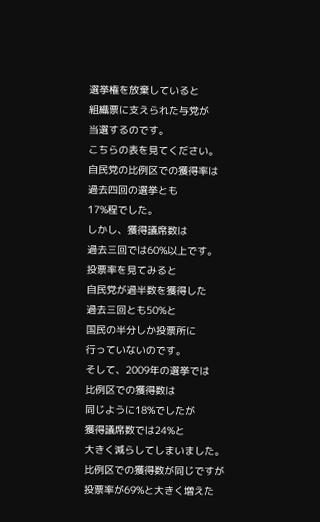選挙権を放棄していると
組織票に支えられた与党が
当選するのです。
こちらの表を見てください。
自民党の比例区での獲得率は
過去四回の選挙とも
17%程でした。
しかし、獲得議席数は
過去三回では60%以上です。
投票率を見てみると
自民党が過半数を獲得した
過去三回とも50%と
国民の半分しか投票所に
行っていないのです。
そして、2009年の選挙では
比例区での獲得数は
同じように18%でしたが
獲得議席数では24%と
大きく減らしてしまいました。
比例区での獲得数が同じですが
投票率が69%と大きく増えた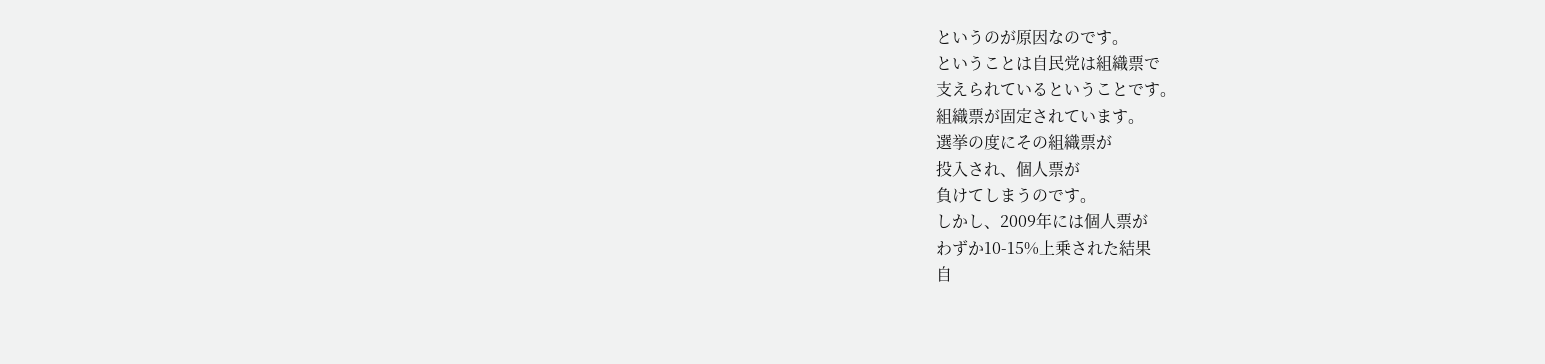というのが原因なのです。
ということは自民党は組織票で
支えられているということです。
組織票が固定されています。
選挙の度にその組織票が
投入され、個人票が
負けてしまうのです。
しかし、2009年には個人票が
わずか10-15%上乗された結果
自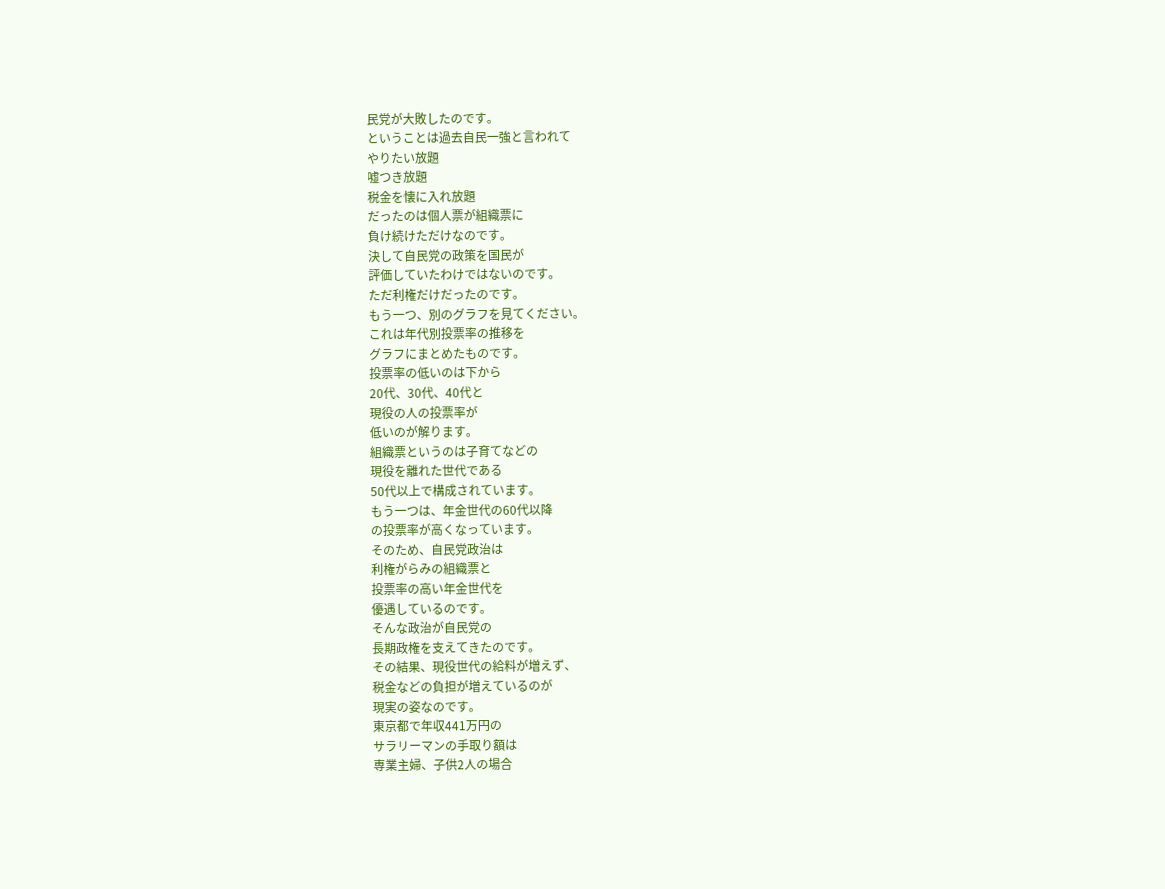民党が大敗したのです。
ということは過去自民一強と言われて
やりたい放題
嘘つき放題
税金を懐に入れ放題
だったのは個人票が組織票に
負け続けただけなのです。
決して自民党の政策を国民が
評価していたわけではないのです。
ただ利権だけだったのです。
もう一つ、別のグラフを見てください。
これは年代別投票率の推移を
グラフにまとめたものです。
投票率の低いのは下から
20代、30代、40代と
現役の人の投票率が
低いのが解ります。
組織票というのは子育てなどの
現役を離れた世代である
50代以上で構成されています。
もう一つは、年金世代の60代以降
の投票率が高くなっています。
そのため、自民党政治は
利権がらみの組織票と
投票率の高い年金世代を
優遇しているのです。
そんな政治が自民党の
長期政権を支えてきたのです。
その結果、現役世代の給料が増えず、
税金などの負担が増えているのが
現実の姿なのです。
東京都で年収441万円の
サラリーマンの手取り額は
専業主婦、子供2人の場合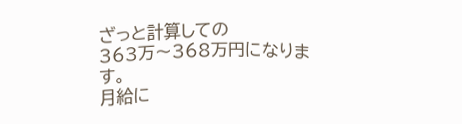ざっと計算しての
363万〜368万円になります。
月給に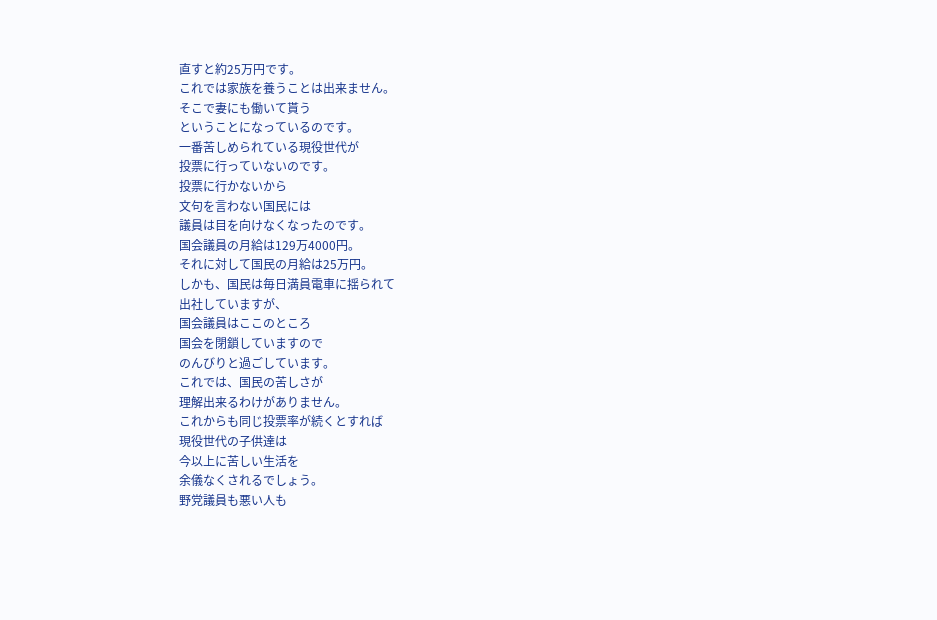直すと約25万円です。
これでは家族を養うことは出来ません。
そこで妻にも働いて貰う
ということになっているのです。
一番苦しめられている現役世代が
投票に行っていないのです。
投票に行かないから
文句を言わない国民には
議員は目を向けなくなったのです。
国会議員の月給は129万4000円。
それに対して国民の月給は25万円。
しかも、国民は毎日満員電車に揺られて
出社していますが、
国会議員はここのところ
国会を閉鎖していますので
のんびりと過ごしています。
これでは、国民の苦しさが
理解出来るわけがありません。
これからも同じ投票率が続くとすれば
現役世代の子供達は
今以上に苦しい生活を
余儀なくされるでしょう。
野党議員も悪い人も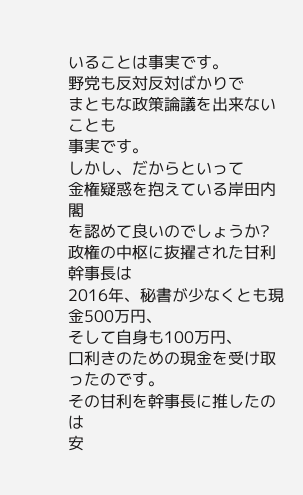いることは事実です。
野党も反対反対ばかりで
まともな政策論議を出来ないことも
事実です。
しかし、だからといって
金権疑惑を抱えている岸田内閣
を認めて良いのでしょうか?
政権の中枢に抜擢された甘利幹事長は
2016年、秘書が少なくとも現金500万円、
そして自身も100万円、
口利きのための現金を受け取ったのです。
その甘利を幹事長に推したのは
安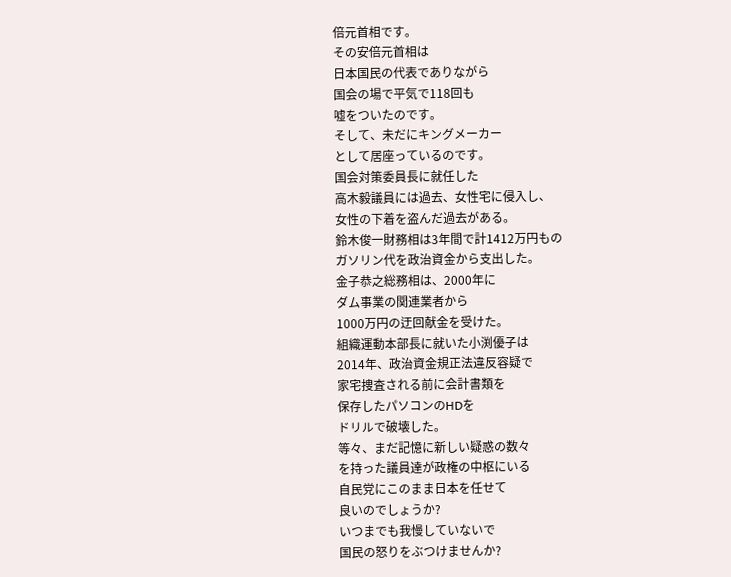倍元首相です。
その安倍元首相は
日本国民の代表でありながら
国会の場で平気で118回も
嘘をついたのです。
そして、未だにキングメーカー
として居座っているのです。
国会対策委員長に就任した
高木毅議員には過去、女性宅に侵入し、
女性の下着を盗んだ過去がある。
鈴木俊一財務相は3年間で計1412万円もの
ガソリン代を政治資金から支出した。
金子恭之総務相は、2000年に
ダム事業の関連業者から
1000万円の迂回献金を受けた。
組織運動本部長に就いた小渕優子は
2014年、政治資金規正法違反容疑で
家宅捜査される前に会計書類を
保存したパソコンのHDを
ドリルで破壊した。
等々、まだ記憶に新しい疑惑の数々
を持った議員達が政権の中枢にいる
自民党にこのまま日本を任せて
良いのでしょうか?
いつまでも我慢していないで
国民の怒りをぶつけませんか?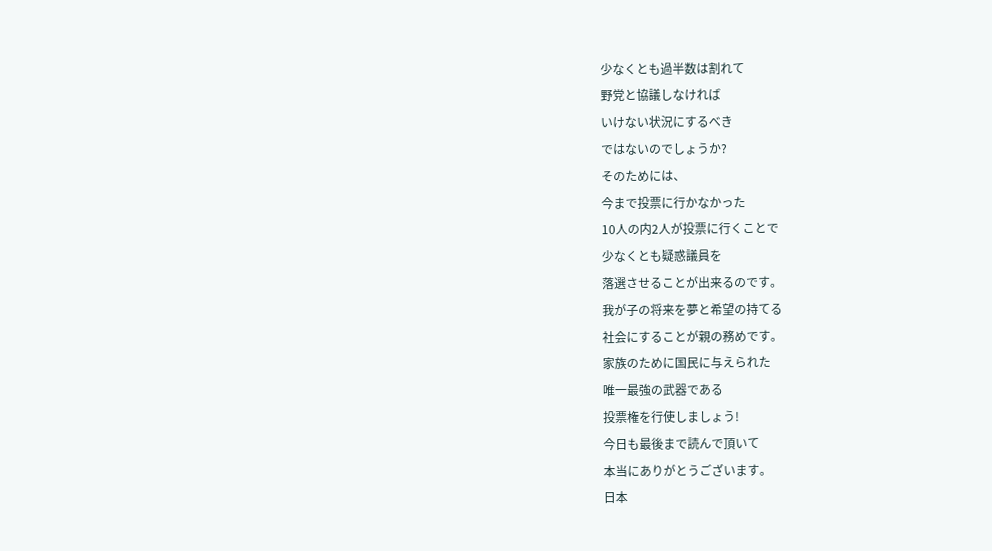少なくとも過半数は割れて
野党と協議しなければ
いけない状況にするべき
ではないのでしょうか?
そのためには、
今まで投票に行かなかった
10人の内2人が投票に行くことで
少なくとも疑惑議員を
落選させることが出来るのです。
我が子の将来を夢と希望の持てる
社会にすることが親の務めです。
家族のために国民に与えられた
唯一最強の武器である
投票権を行使しましょう!
今日も最後まで読んで頂いて
本当にありがとうございます。
日本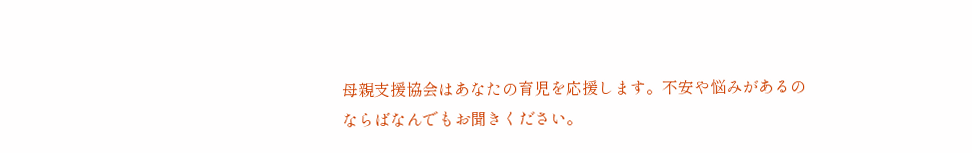母親支援協会はあなたの育児を応援します。不安や悩みがあるのならばなんでもお聞きください。